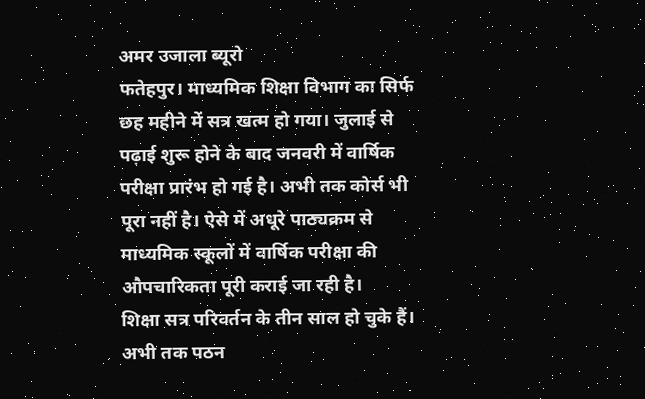अमर उजाला ब्यूरो
फतेहपुर। माध्यमिक शिक्षा विभाग का सिर्फ छह महीने में सत्र खत्म हो गया। जुलाई से पढ़ाई शुरू होने के बाद जनवरी में वार्षिक परीक्षा प्रारंभ हो गई है। अभी तक कोर्स भी पूरा नहीं है। ऐसे में अधूरे पाठ्यक्रम से माध्यमिक स्कूलों में वार्षिक परीक्षा की औपचारिकता पूरी कराई जा रही है।
शिक्षा सत्र परिवर्तन के तीन साल हो चुके हैं। अभी तक पठन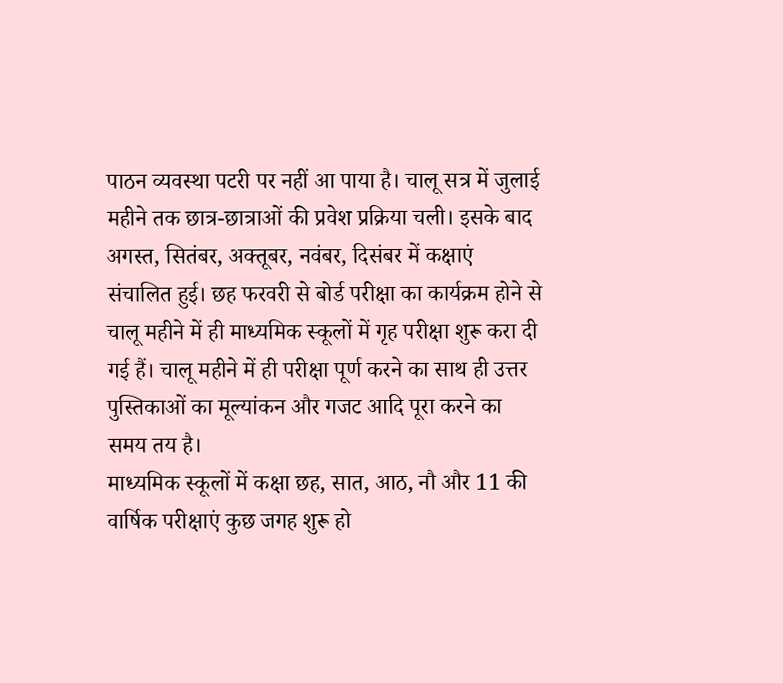पाठन व्यवस्था पटरी पर नहीं आ पाया है। चालू सत्र में जुलाई महीने तक छात्र-छात्राओं की प्रवेश प्रक्रिया चली। इसके बाद अगस्त, सितंबर, अक्तूबर, नवंबर, दिसंबर में कक्षाएं संचालित हुई। छह फरवरी से बोर्ड परीक्षा का कार्यक्रम होने से चालू महीने में ही माध्यमिक स्कूलों में गृह परीक्षा शुरू करा दी गई हैं। चालू महीने में ही परीक्षा पूर्ण करने का साथ ही उत्तर पुस्तिकाओं का मूल्यांकन और गजट आदि पूरा करने का समय तय है।
माध्यमिक स्कूलों में कक्षा छह, सात, आठ, नौ और 11 की वार्षिक परीक्षाएं कुछ जगह शुरू हो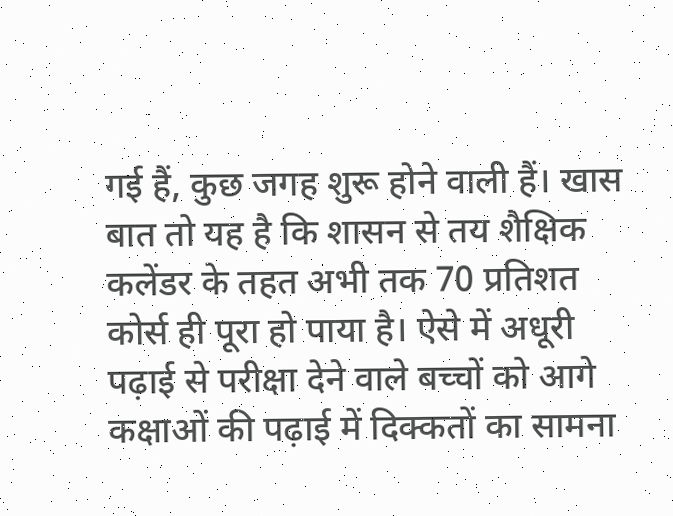गई हैं, कुछ जगह शुरू होने वाली हैं। खास बात तो यह है कि शासन से तय शैक्षिक कलेंडर के तहत अभी तक 70 प्रतिशत कोर्स ही पूरा हो पाया है। ऐसे में अधूरी पढ़ाई से परीक्षा देने वाले बच्चों को आगे कक्षाओं की पढ़ाई में दिक्कतों का सामना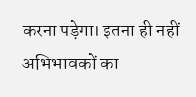करना पड़ेगा। इतना ही नहीं अभिभावकों का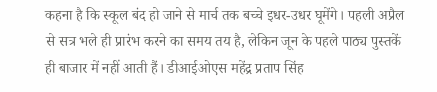कहना है कि स्कूल बंद हो जाने से मार्च तक बच्चे इधर-उधर घूमेंगे। पहली अप्रैल से सत्र भले ही प्रारंभ करने का समय तय है, लेकिन जून के पहले पाठ्य पुस्तकें ही बाजार में नहीं आती हैं। डीआईओएस महेंद्र प्रताप सिंह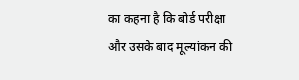का कहना है कि बोर्ड परीक्षा और उसके बाद मूल्यांकन की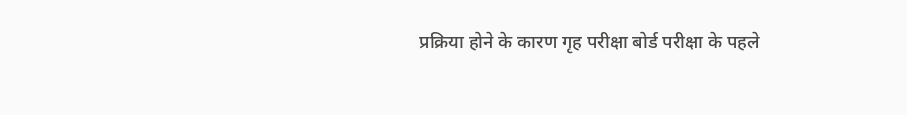प्रक्रिया होने के कारण गृह परीक्षा बोर्ड परीक्षा के पहले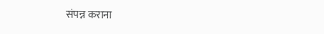संपन्न कराना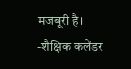मजबूरी है।
-शैक्षिक कलेंडर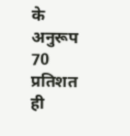के अनुरूप 70 प्रतिशत ही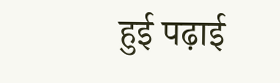हुई पढ़ाई